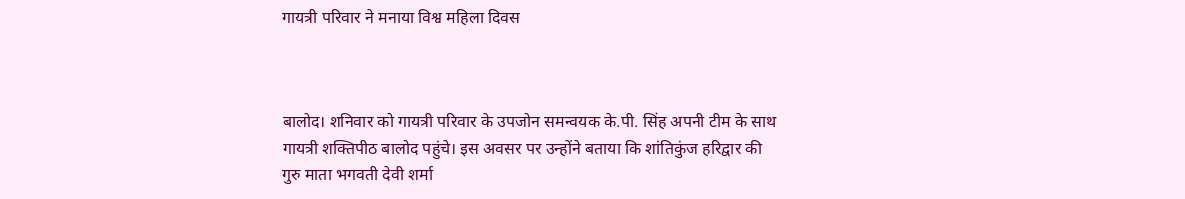गायत्री परिवार ने मनाया विश्व महिला दिवस



बालोद। शनिवार को गायत्री परिवार के उपजोन समन्वयक के.पी. सिंह अपनी टीम के साथ गायत्री शक्तिपीठ बालोद पहुंचे। इस अवसर पर उन्होंने बताया कि शांतिकुंज हरिद्वार की गुरु माता भगवती देवी शर्मा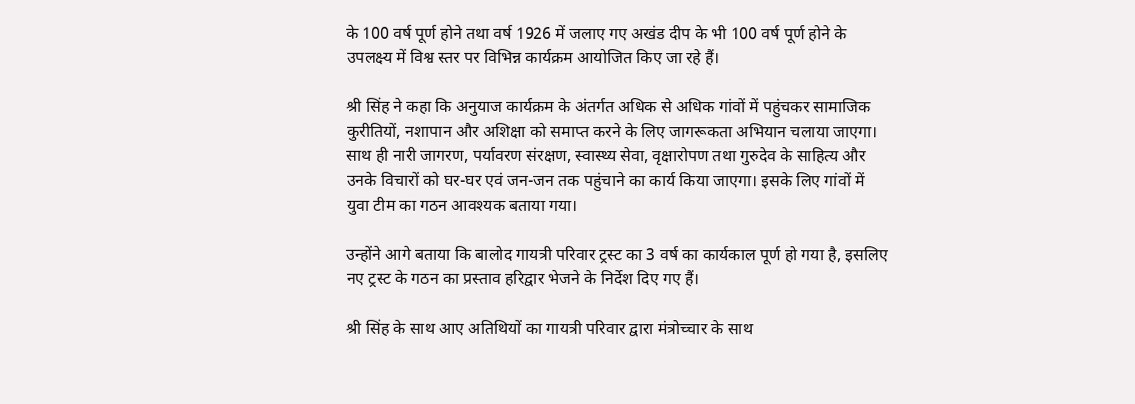के 100 वर्ष पूर्ण होने तथा वर्ष 1926 में जलाए गए अखंड दीप के भी 100 वर्ष पूर्ण होने के उपलक्ष्य में विश्व स्तर पर विभिन्न कार्यक्रम आयोजित किए जा रहे हैं।

श्री सिंह ने कहा कि अनुयाज कार्यक्रम के अंतर्गत अधिक से अधिक गांवों में पहुंचकर सामाजिक कुरीतियों, नशापान और अशिक्षा को समाप्त करने के लिए जागरूकता अभियान चलाया जाएगा। साथ ही नारी जागरण, पर्यावरण संरक्षण, स्वास्थ्य सेवा, वृक्षारोपण तथा गुरुदेव के साहित्य और उनके विचारों को घर-घर एवं जन-जन तक पहुंचाने का कार्य किया जाएगा। इसके लिए गांवों में युवा टीम का गठन आवश्यक बताया गया।

उन्होंने आगे बताया कि बालोद गायत्री परिवार ट्रस्ट का 3 वर्ष का कार्यकाल पूर्ण हो गया है, इसलिए नए ट्रस्ट के गठन का प्रस्ताव हरिद्वार भेजने के निर्देश दिए गए हैं।

श्री सिंह के साथ आए अतिथियों का गायत्री परिवार द्वारा मंत्रोच्चार के साथ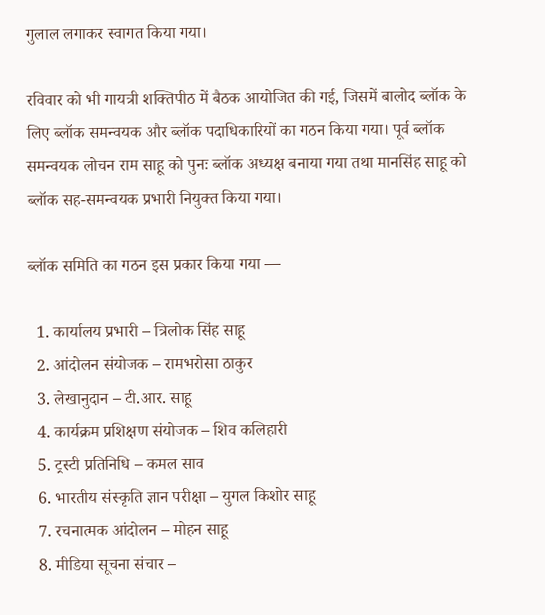गुलाल लगाकर स्वागत किया गया।

रविवार को भी गायत्री शक्तिपीठ में बैठक आयोजित की गई, जिसमें बालोद ब्लॉक के लिए ब्लॉक समन्वयक और ब्लॉक पदाधिकारियों का गठन किया गया। पूर्व ब्लॉक समन्वयक लोचन राम साहू को पुनः ब्लॉक अध्यक्ष बनाया गया तथा मानसिंह साहू को ब्लॉक सह-समन्वयक प्रभारी नियुक्त किया गया।

ब्लॉक समिति का गठन इस प्रकार किया गया —

  1. कार्यालय प्रभारी – त्रिलोक सिंह साहू
  2. आंदोलन संयोजक – रामभरोसा ठाकुर
  3. लेखानुदान – टी.आर. साहू
  4. कार्यक्रम प्रशिक्षण संयोजक – शिव कलिहारी
  5. ट्रस्टी प्रतिनिधि – कमल साव
  6. भारतीय संस्कृति ज्ञान परीक्षा – युगल किशोर साहू
  7. रचनात्मक आंदोलन – मोहन साहू
  8. मीडिया सूचना संचार –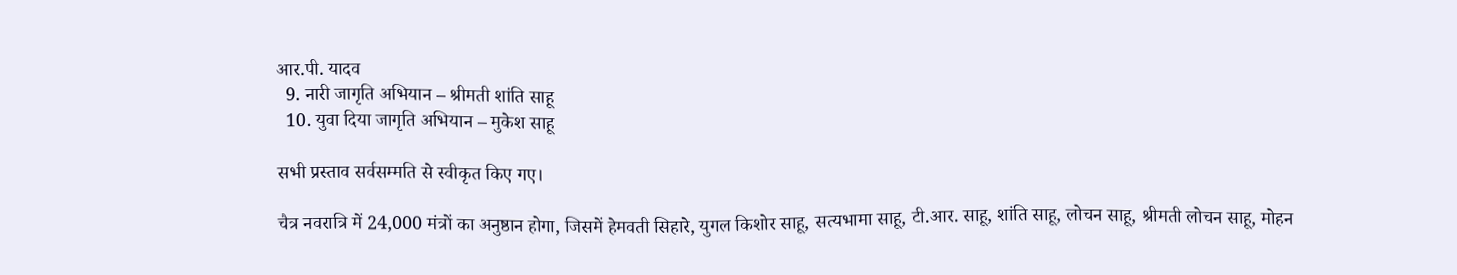आर.पी. यादव
  9. नारी जागृति अभियान – श्रीमती शांति साहू
  10. युवा दिया जागृति अभियान – मुकेश साहू

सभी प्रस्ताव सर्वसम्मति से स्वीकृत किए गए।

चैत्र नवरात्रि में 24,000 मंत्रों का अनुष्ठान होगा, जिसमें हेमवती सिहारे, युगल किशोर साहू, सत्यभामा साहू, टी.आर. साहू, शांति साहू, लोचन साहू, श्रीमती लोचन साहू, मोहन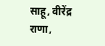साहू, वीरेंद्र राणा,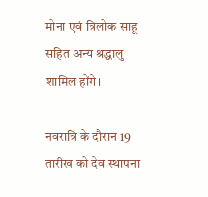मोना एवं त्रिलोक साहू सहित अन्य श्रद्धालु शामिल होंगे।

नवरात्रि के दौरान 19 तारीख को देव स्थापना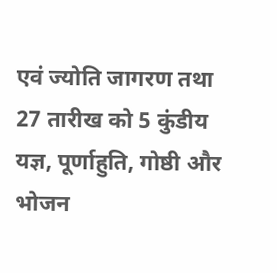एवं ज्योति जागरण तथा 27 तारीख को 5 कुंडीय यज्ञ, पूर्णाहुति, गोष्ठी और भोजन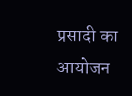प्रसादी का आयोजन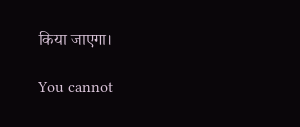किया जाएगा।

You cannot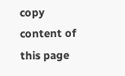copy content of this page